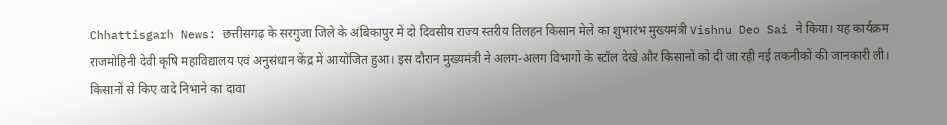Chhattisgarh News: छत्तीसगढ़ के सरगुजा जिले के अंबिकापुर में दो दिवसीय राज्य स्तरीय तिलहन किसान मेले का शुभारंभ मुख्यमंत्री Vishnu Deo Sai ने किया। यह कार्यक्रम राजमोहिनी देवी कृषि महाविद्यालय एवं अनुसंधान केंद्र में आयोजित हुआ। इस दौरान मुख्यमंत्री ने अलग-अलग विभागों के स्टॉल देखे और किसानों को दी जा रही नई तकनीकों की जानकारी ली।
किसानों से किए वादे निभाने का दावा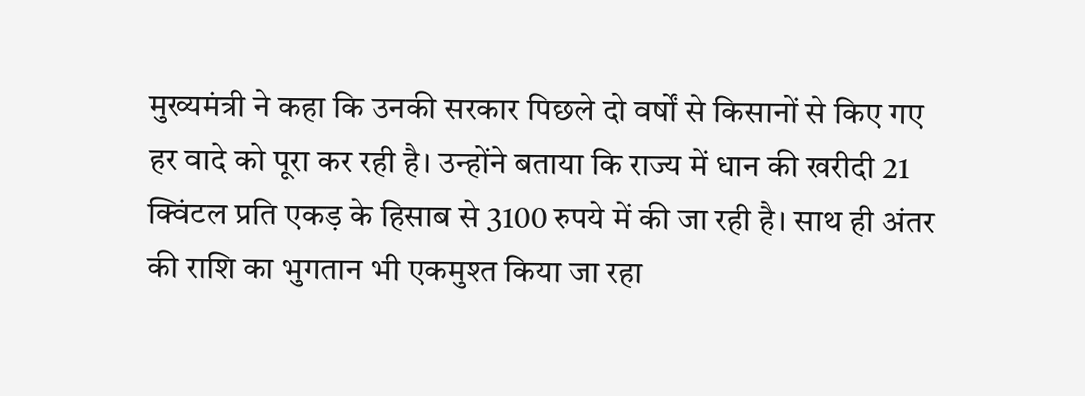मुख्यमंत्री ने कहा कि उनकी सरकार पिछले दो वर्षों से किसानों से किए गए हर वादे को पूरा कर रही है। उन्होंने बताया कि राज्य में धान की खरीदी 21 क्विंटल प्रति एकड़ के हिसाब से 3100 रुपये में की जा रही है। साथ ही अंतर की राशि का भुगतान भी एकमुश्त किया जा रहा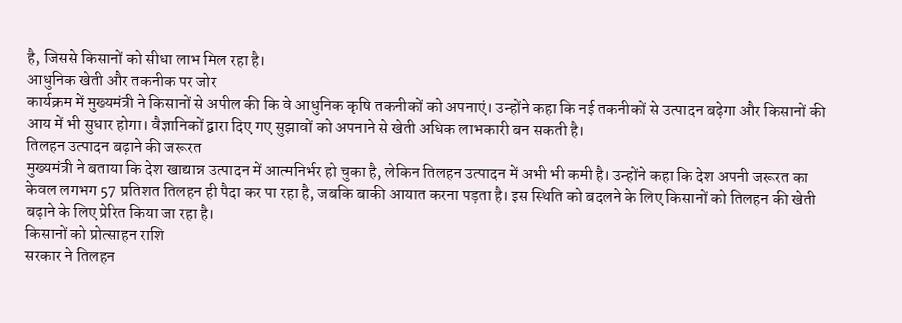है, जिससे किसानों को सीधा लाभ मिल रहा है।
आधुनिक खेती और तकनीक पर जोर
कार्यक्रम में मुख्यमंत्री ने किसानों से अपील की कि वे आधुनिक कृषि तकनीकों को अपनाएं। उन्होंने कहा कि नई तकनीकों से उत्पादन बढ़ेगा और किसानों की आय में भी सुधार होगा। वैज्ञानिकों द्वारा दिए गए सुझावों को अपनाने से खेती अधिक लाभकारी बन सकती है।
तिलहन उत्पादन बढ़ाने की जरूरत
मुख्यमंत्री ने बताया कि देश खाद्यान्न उत्पादन में आत्मनिर्भर हो चुका है, लेकिन तिलहन उत्पादन में अभी भी कमी है। उन्होंने कहा कि देश अपनी जरूरत का केवल लगभग 57 प्रतिशत तिलहन ही पैदा कर पा रहा है, जबकि बाकी आयात करना पड़ता है। इस स्थिति को बदलने के लिए किसानों को तिलहन की खेती बढ़ाने के लिए प्रेरित किया जा रहा है।
किसानों को प्रोत्साहन राशि
सरकार ने तिलहन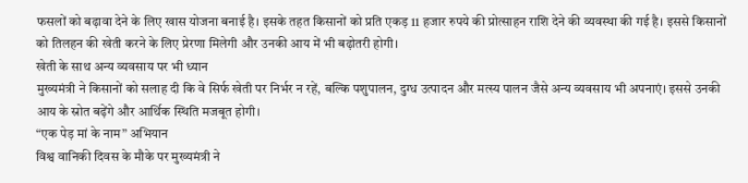फसलों को बढ़ावा देने के लिए खास योजना बनाई है। इसके तहत किसानों को प्रति एकड़ 11 हजार रुपये की प्रोत्साहन राशि देने की व्यवस्था की गई है। इससे किसानों को तिलहन की खेती करने के लिए प्रेरणा मिलेगी और उनकी आय में भी बढ़ोतरी होगी।
खेती के साथ अन्य व्यवसाय पर भी ध्यान
मुख्यमंत्री ने किसानों को सलाह दी कि वे सिर्फ खेती पर निर्भर न रहें, बल्कि पशुपालन, दुग्ध उत्पादन और मत्स्य पालन जैसे अन्य व्यवसाय भी अपनाएं। इससे उनकी आय के स्रोत बढ़ेंगे और आर्थिक स्थिति मजबूत होगी।
“एक पेड़ मां के नाम” अभियान
विश्व वानिकी दिवस के मौके पर मुख्यमंत्री ने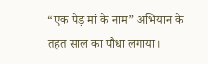“एक पेड़ मां के नाम” अभियान के तहत साल का पौधा लगाया।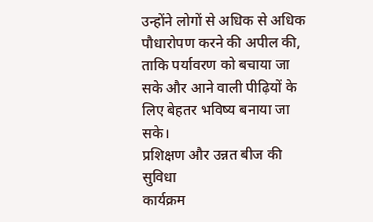उन्होंने लोगों से अधिक से अधिक पौधारोपण करने की अपील की, ताकि पर्यावरण को बचाया जा सके और आने वाली पीढ़ियों के लिए बेहतर भविष्य बनाया जा सके।
प्रशिक्षण और उन्नत बीज की सुविधा
कार्यक्रम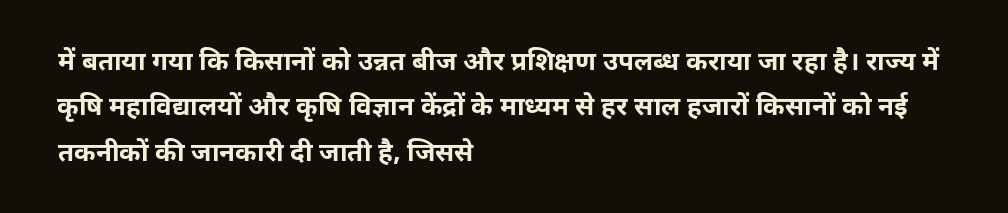में बताया गया कि किसानों को उन्नत बीज और प्रशिक्षण उपलब्ध कराया जा रहा है। राज्य में कृषि महाविद्यालयों और कृषि विज्ञान केंद्रों के माध्यम से हर साल हजारों किसानों को नई तकनीकों की जानकारी दी जाती है, जिससे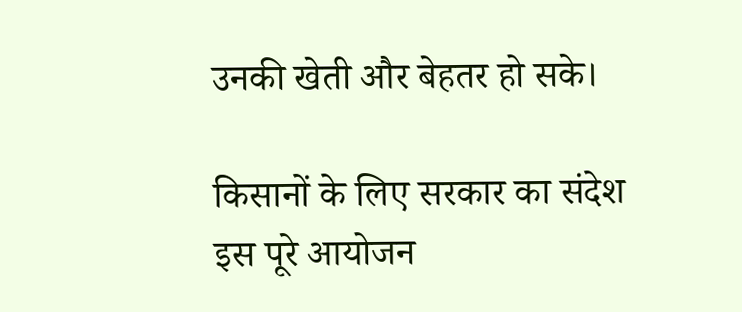उनकी खेती और बेहतर हो सके।

किसानों के लिए सरकार का संदेश
इस पूरे आयोजन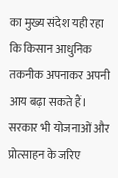का मुख्य संदेश यही रहा कि किसान आधुनिक तकनीक अपनाकर अपनी आय बढ़ा सकते हैं। सरकार भी योजनाओं और प्रोत्साहन के जरिए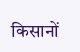किसानों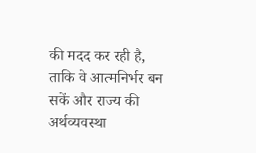की मदद कर रही है, ताकि वे आत्मनिर्भर बन सकें और राज्य की अर्थव्यवस्था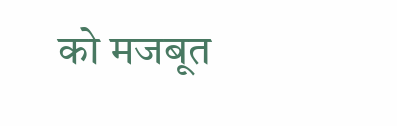को मजबूत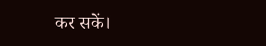कर सकें।